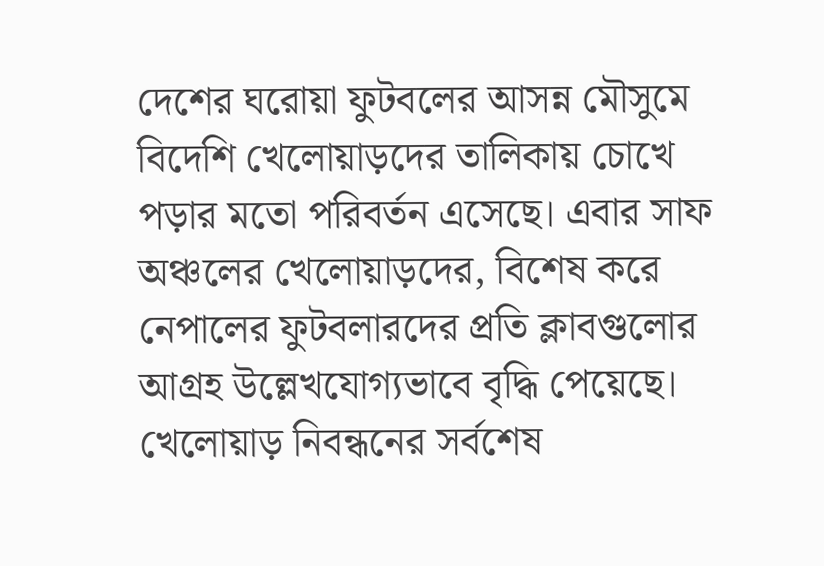দেশের ঘরোয়া ফুটবলের আসন্ন মৌসুমে বিদেশি খেলোয়াড়দের তালিকায় চোখে পড়ার মতো পরিবর্তন এসেছে। এবার সাফ অঞ্চলের খেলোয়াড়দের, বিশেষ করে নেপালের ফুটবলারদের প্রতি ক্লাবগুলোর আগ্রহ উল্লেখযোগ্যভাবে বৃদ্ধি পেয়েছে। খেলোয়াড় নিবন্ধনের সর্বশেষ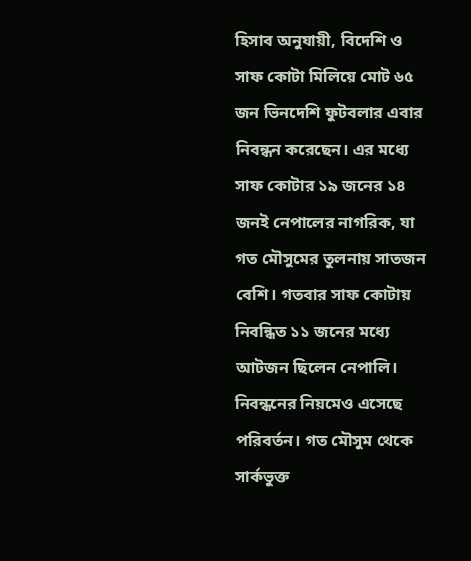হিসাব অনুযায়ী, বিদেশি ও সাফ কোটা মিলিয়ে মোট ৬৫ জন ভিনদেশি ফুটবলার এবার নিবন্ধন করেছেন। এর মধ্যে সাফ কোটার ১৯ জনের ১৪ জনই নেপালের নাগরিক, যা গত মৌসুমের তুলনায় সাতজন বেশি। গতবার সাফ কোটায় নিবন্ধিত ১১ জনের মধ্যে আটজন ছিলেন নেপালি।
নিবন্ধনের নিয়মেও এসেছে পরিবর্তন। গত মৌসুম থেকে সার্কভুক্ত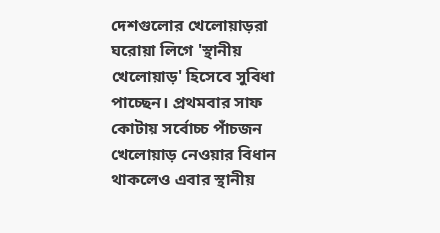দেশগুলোর খেলোয়াড়রা ঘরোয়া লিগে 'স্থানীয় খেলোয়াড়' হিসেবে সুবিধা পাচ্ছেন। প্রথমবার সাফ কোটায় সর্বোচ্চ পাঁচজন খেলোয়াড় নেওয়ার বিধান থাকলেও এবার স্থানীয়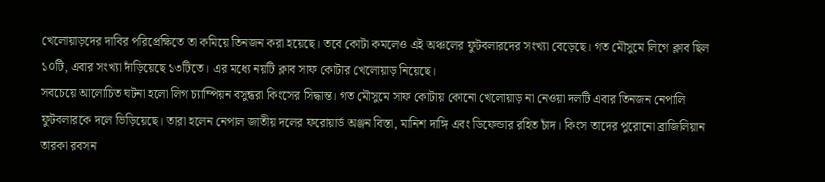খেলোয়াড়দের দাবির পরিপ্রেক্ষিতে তা কমিয়ে তিনজন করা হয়েছে। তবে কোটা কমলেও এই অঞ্চলের ফুটবলারদের সংখ্যা বেড়েছে। গত মৌসুমে লিগে ক্লাব ছিল ১০টি, এবার সংখ্যা দাঁড়িয়েছে ১৩টিতে। এর মধ্যে নয়টি ক্লাব সাফ কোটার খেলোয়াড় নিয়েছে।
সবচেয়ে আলোচিত ঘটনা হলো লিগ চ্যাম্পিয়ন বসুন্ধরা কিংসের সিদ্ধান্ত। গত মৌসুমে সাফ কোটায় কোনো খেলোয়াড় না নেওয়া দলটি এবার তিনজন নেপালি ফুটবলারকে দলে ভিড়িয়েছে। তারা হলেন নেপাল জাতীয় দলের ফরোয়ার্ড অঞ্জন বিস্তা, মানিশ দাঙ্গি এবং ডিফেন্ডার রহিত চাঁদ। কিংস তাদের পুরোনো ব্রাজিলিয়ান তারকা রবসন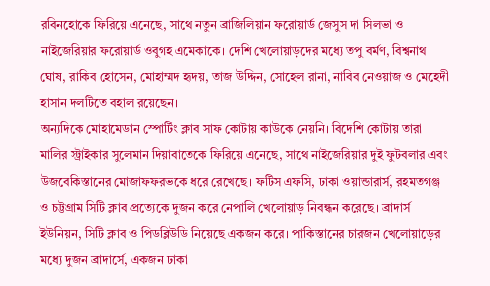রবিনহোকে ফিরিয়ে এনেছে, সাথে নতুন ব্রাজিলিয়ান ফরোয়ার্ড জেসুস দা সিলভা ও নাইজেরিয়ার ফরোয়ার্ড ওবুগহ এমেকাকে। দেশি খেলোয়াড়দের মধ্যে তপু বর্মণ, বিশ্বনাথ ঘোষ, রাকিব হোসেন, মোহাম্মদ হৃদয়, তাজ উদ্দিন, সোহেল রানা, নাবিব নেওয়াজ ও মেহেদী হাসান দলটিতে বহাল রয়েছেন।
অন্যদিকে মোহামেডান স্পোর্টিং ক্লাব সাফ কোটায় কাউকে নেয়নি। বিদেশি কোটায় তারা মালির স্ট্রাইকার সুলেমান দিয়াবাতেকে ফিরিয়ে এনেছে, সাথে নাইজেরিয়ার দুই ফুটবলার এবং উজবেকিস্তানের মোজাফফরভকে ধরে রেখেছে। ফর্টিস এফসি, ঢাকা ওয়ান্ডারার্স, রহমতগঞ্জ ও চট্টগ্রাম সিটি ক্লাব প্রত্যেকে দুজন করে নেপালি খেলোয়াড় নিবন্ধন করেছে। ব্রাদার্স ইউনিয়ন, সিটি ক্লাব ও পিডব্লিউডি নিয়েছে একজন করে। পাকিস্তানের চারজন খেলোয়াড়ের মধ্যে দুজন ব্রাদার্সে, একজন ঢাকা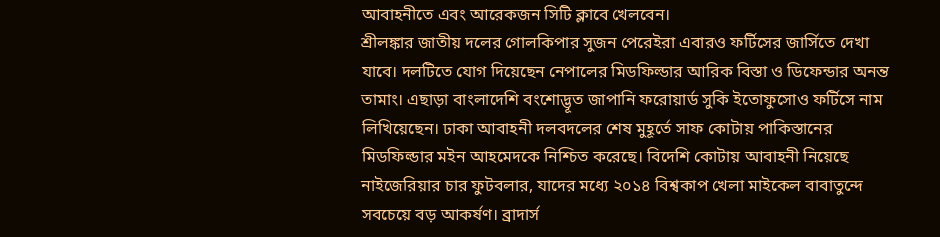আবাহনীতে এবং আরেকজন সিটি ক্লাবে খেলবেন।
শ্রীলঙ্কার জাতীয় দলের গোলকিপার সুজন পেরেইরা এবারও ফর্টিসের জার্সিতে দেখা যাবে। দলটিতে যোগ দিয়েছেন নেপালের মিডফিল্ডার আরিক বিস্তা ও ডিফেন্ডার অনন্ত তামাং। এছাড়া বাংলাদেশি বংশোদ্ভূত জাপানি ফরোয়ার্ড সুকি ইতোফুসোও ফর্টিসে নাম লিখিয়েছেন। ঢাকা আবাহনী দলবদলের শেষ মুহূর্তে সাফ কোটায় পাকিস্তানের মিডফিল্ডার মইন আহমেদকে নিশ্চিত করেছে। বিদেশি কোটায় আবাহনী নিয়েছে নাইজেরিয়ার চার ফুটবলার, যাদের মধ্যে ২০১৪ বিশ্বকাপ খেলা মাইকেল বাবাতুন্দে সবচেয়ে বড় আকর্ষণ। ব্রাদার্স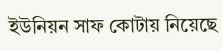ইউনিয়ন সাফ কোটায় নিয়েছে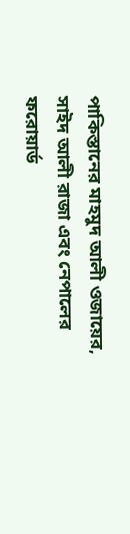পাকিস্তানের মাহমুদ আলী ওজায়ের, সাইদ আলী রাজা এবং নেপালের ফরোয়ার্ড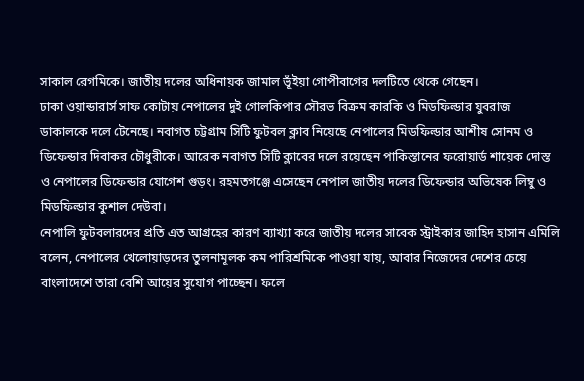সাকাল রেগমিকে। জাতীয় দলের অধিনায়ক জামাল ভূঁইয়া গোপীবাগের দলটিতে থেকে গেছেন।
ঢাকা ওয়ান্ডারার্স সাফ কোটায় নেপালের দুই গোলকিপার সৌরভ বিক্রম কারকি ও মিডফিল্ডার যুবরাজ ডাকালকে দলে টেনেছে। নবাগত চট্টগ্রাম সিটি ফুটবল ক্লাব নিয়েছে নেপালের মিডফিল্ডার আশীষ সোনম ও ডিফেন্ডার দিবাকর চৌধুরীকে। আরেক নবাগত সিটি ক্লাবের দলে রয়েছেন পাকিস্তানের ফরোয়ার্ড শায়েক দোস্ত ও নেপালের ডিফেন্ডার যোগেশ গুড়ং। রহমতগঞ্জে এসেছেন নেপাল জাতীয় দলের ডিফেন্ডার অভিষেক লিম্বু ও মিডফিল্ডার কুশাল দেউবা।
নেপালি ফুটবলারদের প্রতি এত আগ্রহের কারণ ব্যাখ্যা করে জাতীয় দলের সাবেক স্ট্রাইকার জাহিদ হাসান এমিলি বলেন, নেপালের খেলোয়াড়দের তুলনামূলক কম পারিশ্রমিকে পাওয়া যায়, আবার নিজেদের দেশের চেয়ে বাংলাদেশে তারা বেশি আয়ের সুযোগ পাচ্ছেন। ফলে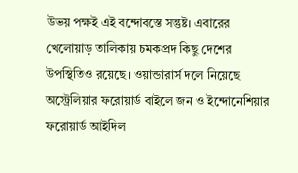উভয় পক্ষই এই বন্দোবস্তে সন্তুষ্ট। এবারের খেলোয়াড় তালিকায় চমকপ্রদ কিছু দেশের উপস্থিতিও রয়েছে। ওয়ান্ডারার্স দলে নিয়েছে অস্ট্রেলিয়ার ফরোয়ার্ড বাইলে জন ও ইন্দোনেশিয়ার ফরোয়ার্ড আইদিল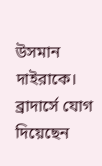উসমান দাইরাকে। ব্রাদার্সে যোগ দিয়েছেন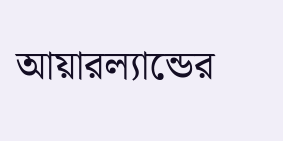আয়ারল্যান্ডের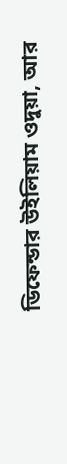ডিফেন্ডার উইলিয়াম ওদুয়া, আর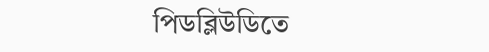পিডব্লিউডিতে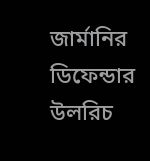জার্মানির ডিফেন্ডার উলরিচ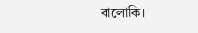বালোকি।